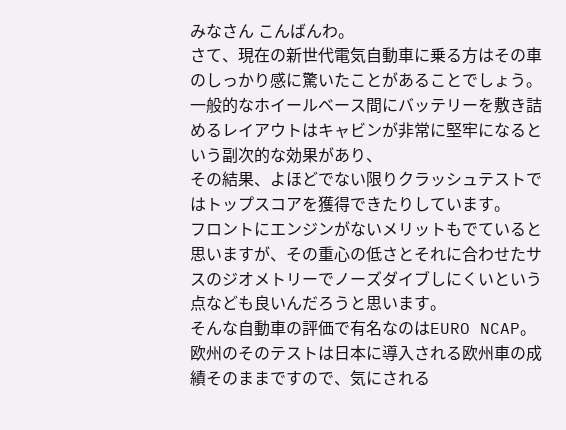みなさん こんばんわ。
さて、現在の新世代電気自動車に乗る方はその車のしっかり感に驚いたことがあることでしょう。
一般的なホイールベース間にバッテリーを敷き詰めるレイアウトはキャビンが非常に堅牢になるという副次的な効果があり、
その結果、よほどでない限りクラッシュテストではトップスコアを獲得できたりしています。
フロントにエンジンがないメリットもでていると思いますが、その重心の低さとそれに合わせたサスのジオメトリーでノーズダイブしにくいという点なども良いんだろうと思います。
そんな自動車の評価で有名なのはEURO NCAP。
欧州のそのテストは日本に導入される欧州車の成績そのままですので、気にされる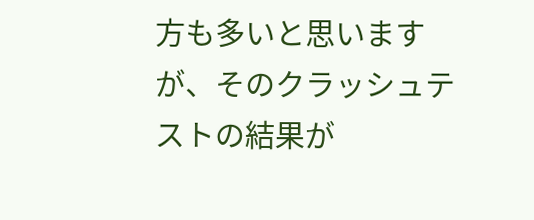方も多いと思いますが、そのクラッシュテストの結果が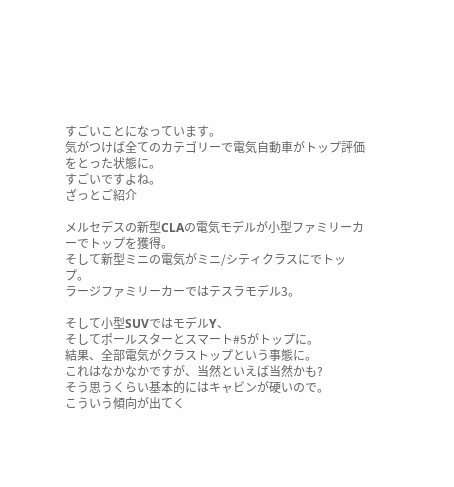すごいことになっています。
気がつけば全てのカテゴリーで電気自動車がトップ評価をとった状態に。
すごいですよね。
ざっとご紹介

メルセデスの新型CLAの電気モデルが小型ファミリーカーでトップを獲得。
そして新型ミニの電気がミニ/シティクラスにでトップ。
ラージファミリーカーではテスラモデル3。

そして小型SUVではモデルY、
そしてポールスターとスマート#5がトップに。
結果、全部電気がクラストップという事態に。
これはなかなかですが、当然といえば当然かも?
そう思うくらい基本的にはキャビンが硬いので。
こういう傾向が出てく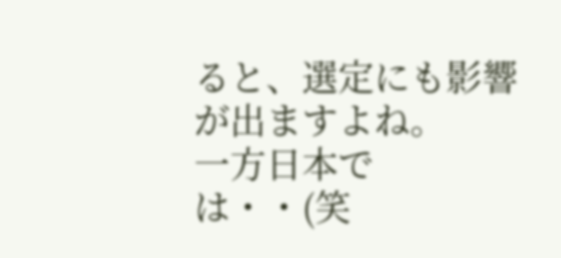ると、選定にも影響が出ますよね。
一方日本では・・(笑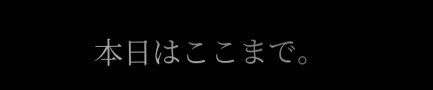本日はここまで。